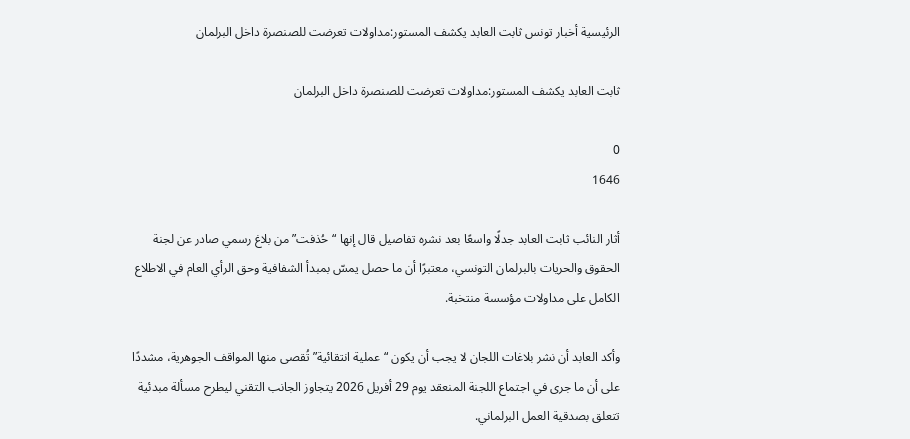الرئيسية أخبار تونس ثابت العابد يكشف المستور:مداولات تعرضت للصنصرة داخل البرلمان

ثابت العابد يكشف المستور:مداولات تعرضت للصنصرة داخل البرلمان

0
1646

أثار النائب ثابت العابد جدلًا واسعًا بعد نشره تفاصيل قال إنها “حُذفت” من بلاغ رسمي صادر عن لجنة الحقوق والحريات بالبرلمان التونسي، معتبرًا أن ما حصل يمسّ بمبدأ الشفافية وحق الرأي العام في الاطلاع الكامل على مداولات مؤسسة منتخبة.

وأكد العابد أن نشر بلاغات اللجان لا يجب أن يكون “عملية انتقائية” تُقصى منها المواقف الجوهرية، مشددًا على أن ما جرى في اجتماع اللجنة المنعقد يوم 29 أفريل 2026 يتجاوز الجانب التقني ليطرح مسألة مبدئية تتعلق بصدقية العمل البرلماني.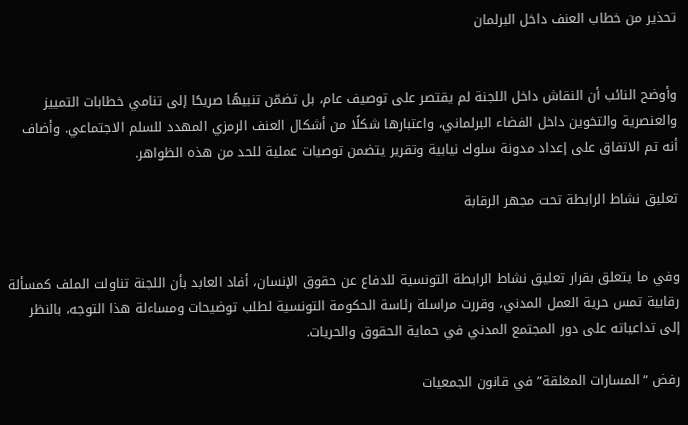تحذير من خطاب العنف داخل البرلمان


وأوضح النائب أن النقاش داخل اللجنة لم يقتصر على توصيف عام، بل تضمّن تنبيهًا صريحًا إلى تنامي خطابات التمييز والعنصرية والتخوين داخل الفضاء البرلماني، واعتبارها شكلًا من أشكال العنف الرمزي المهدد للسلم الاجتماعي. وأضاف أنه تم الاتفاق على إعداد مدونة سلوك نيابية وتقرير يتضمن توصيات عملية للحد من هذه الظواهر.

تعليق نشاط الرابطة تحت مجهر الرقابة


وفي ما يتعلق بقرار تعليق نشاط الرابطة التونسية للدفاع عن حقوق الإنسان، أفاد العابد بأن اللجنة تناولت الملف كمسألة رقابية تمس حرية العمل المدني، وقررت مراسلة رئاسة الحكومة التونسية لطلب توضيحات ومساءلة هذا التوجه، بالنظر إلى تداعياته على دور المجتمع المدني في حماية الحقوق والحريات.

رفض “المسارات المغلقة” في قانون الجمعيات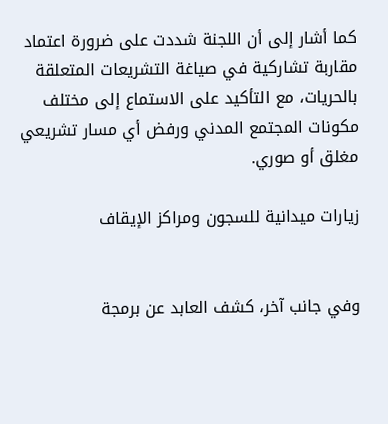كما أشار إلى أن اللجنة شددت على ضرورة اعتماد مقاربة تشاركية في صياغة التشريعات المتعلقة بالحريات، مع التأكيد على الاستماع إلى مختلف مكونات المجتمع المدني ورفض أي مسار تشريعي مغلق أو صوري.

زيارات ميدانية للسجون ومراكز الإيقاف


وفي جانب آخر، كشف العابد عن برمجة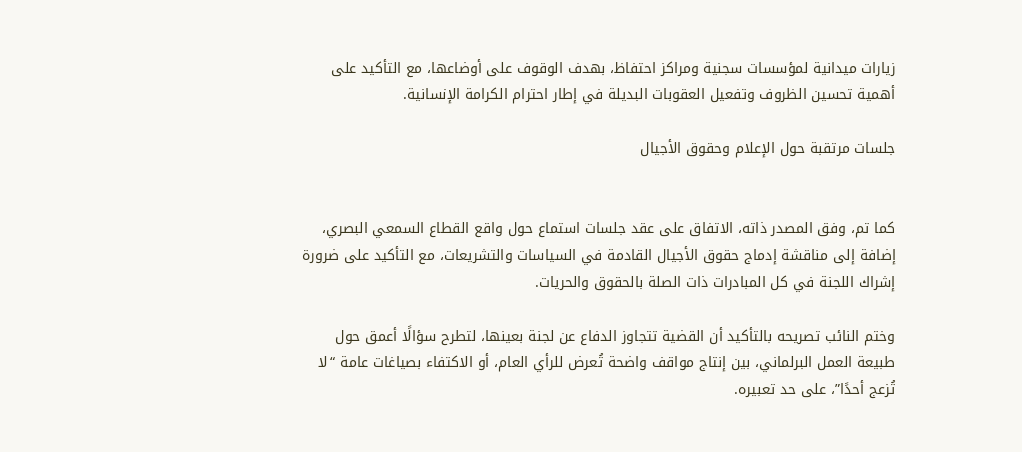زيارات ميدانية لمؤسسات سجنية ومراكز احتفاظ، بهدف الوقوف على أوضاعها، مع التأكيد على أهمية تحسين الظروف وتفعيل العقوبات البديلة في إطار احترام الكرامة الإنسانية.

جلسات مرتقبة حول الإعلام وحقوق الأجيال


كما تم، وفق المصدر ذاته، الاتفاق على عقد جلسات استماع حول واقع القطاع السمعي البصري، إضافة إلى مناقشة إدماج حقوق الأجيال القادمة في السياسات والتشريعات، مع التأكيد على ضرورة إشراك اللجنة في كل المبادرات ذات الصلة بالحقوق والحريات.

وختم النائب تصريحه بالتأكيد أن القضية تتجاوز الدفاع عن لجنة بعينها، لتطرح سؤالًا أعمق حول طبيعة العمل البرلماني، بين إنتاج مواقف واضحة تُعرض للرأي العام، أو الاكتفاء بصياغات عامة “لا تُزعج أحدًا”، على حد تعبيره.